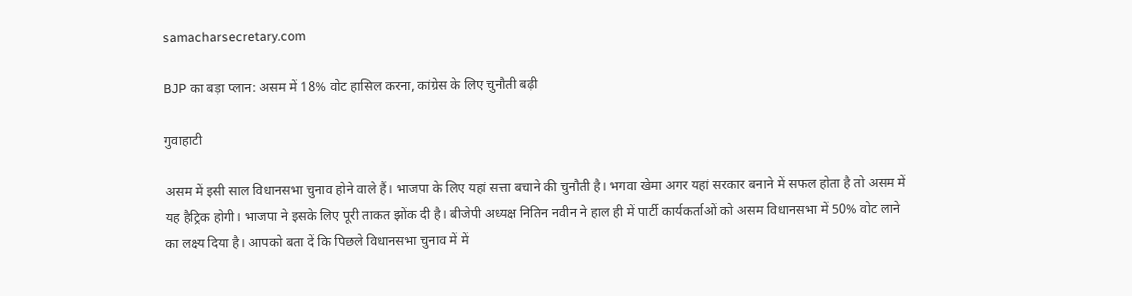samacharsecretary.com

BJP का बड़ा प्लान: असम में 18% वोट हासिल करना, कांग्रेस के लिए चुनौती बढ़ी

गुवाहाटी

असम में इसी साल विधानसभा चुनाव होने वाले हैं। भाजपा के लिए यहां सत्ता बचाने की चुनौती है। भगवा खेमा अगर यहां सरकार बनाने में सफल होता है तो असम में यह हैट्रिक होगी। भाजपा ने इसके लिए पूरी ताकत झोंक दी है। बीजेपी अध्यक्ष नितिन नवीन ने हाल ही में पार्टी कार्यकर्ताओं को असम विधानसभा में 50% वोट लाने का लक्ष्य दिया है। आपको बता दें कि पिछले विधानसभा चुनाव में में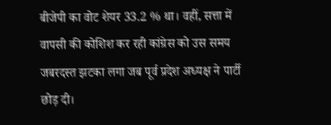बीजेपी का वोट शेयर 33.2 % था। वहीं, सत्ता में वापसी की कोशिश कर रही कांग्रेस को उस समय जबरदस्त झटका लगा जब पूर्व प्रदेश अध्यक्ष ने पार्टी छोड़ दी।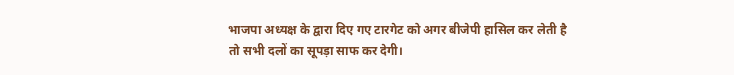भाजपा अध्यक्ष के द्वारा दिए गए टारगेट को अगर बीजेपी हासिल कर लेती है तो सभी दलों का सूपड़ा साफ कर देगी।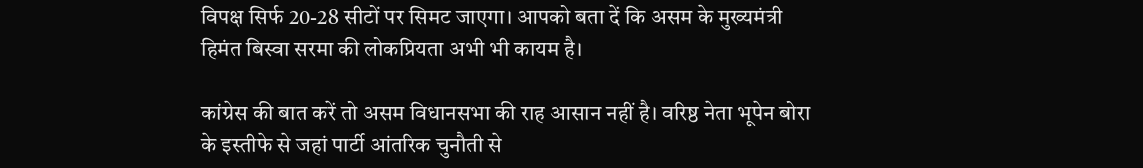विपक्ष सिर्फ 20-28 सीटों पर सिमट जाएगा। आपको बता दें कि असम के मुख्यमंत्री हिमंत बिस्वा सरमा की लोकप्रियता अभी भी कायम है।

कांग्रेस की बात करें तो असम विधानसभा की राह आसान नहीं है। वरिष्ठ नेता भूपेन बोरा के इस्तीफे से जहां पार्टी आंतरिक चुनौती से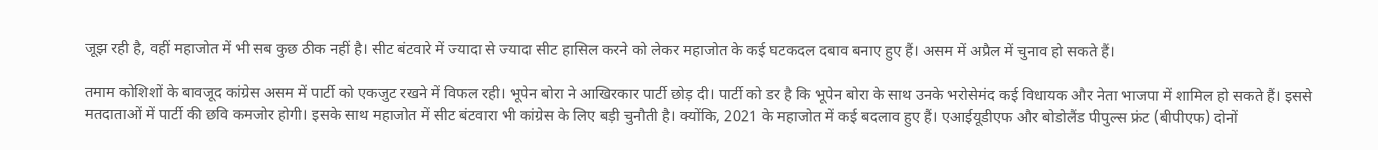जूझ रही है, वहीं महाजोत में भी सब कुछ ठीक नहीं है। सीट बंटवारे में ज्यादा से ज्यादा सीट हासिल करने को लेकर महाजोत के कई घटकदल दबाव बनाए हुए हैं। असम में अप्रैल में चुनाव हो सकते हैं।

तमाम कोशिशों के बावजूद कांग्रेस असम में पार्टी को एकजुट रखने में विफल रही। भूपेन बोरा ने आखिरकार पार्टी छोड़ दी। पार्टी को डर है कि भूपेन बोरा के साथ उनके भरोसेमंद कई विधायक और नेता भाजपा में शामिल हो सकते हैं। इससे मतदाताओं में पार्टी की छवि कमजोर होगी। इसके साथ महाजोत में सीट बंटवारा भी कांग्रेस के लिए बड़ी चुनौती है। क्योंकि, 2021 के महाजोत में कई बदलाव हुए हैं। एआईयूडीएफ और बोडोलैंड पीपुल्स फ्रंट (बीपीएफ) दोनों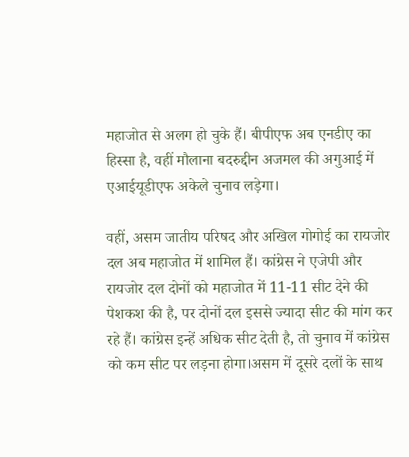महाजोत से अलग हो चुके हैं। बीपीएफ अब एनडीए का हिस्सा है, वहीं मौलाना बदरुद्दीन अजमल की अगुआई में एआईयूडीएफ अकेले चुनाव लड़ेगा।

वहीं, असम जातीय परिषद और अखिल गोगोई का रायजोर दल अब महाजोत में शामिल हैं। कांग्रेस ने एजेपी और रायजोर दल दोनों को महाजोत में 11-11 सीट देने की पेशकश की है, पर दोनों दल इससे ज्यादा सीट की मांग कर रहे हैं। कांग्रेस इन्हें अधिक सीट देती है, तो चुनाव में कांग्रेस को कम सीट पर लड़ना होगा।असम में दूसरे दलों के साथ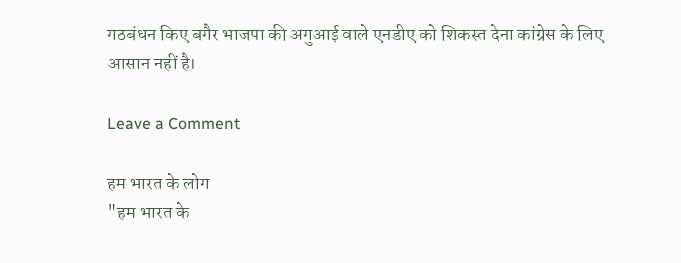गठबंधन किए बगैर भाजपा की अगुआई वाले एनडीए को शिकस्त देना कांग्रेस के लिए आसान नहीं है।

Leave a Comment

हम भारत के लोग
"हम भारत के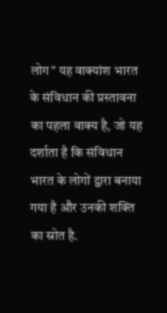लोग" यह वाक्यांश भारत के संविधान की प्रस्तावना का पहला वाक्य है, जो यह दर्शाता है कि संविधान भारत के लोगों द्वारा बनाया गया है और उनकी शक्ति का स्रोत है.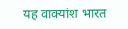यह वाक्यांश भारत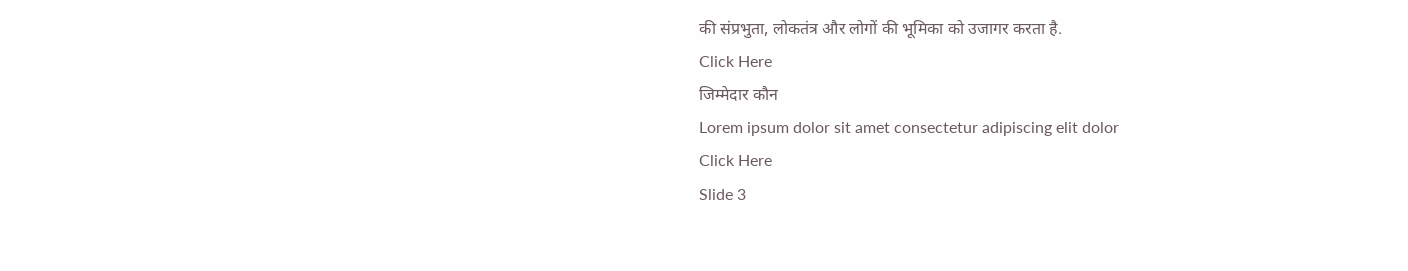की संप्रभुता, लोकतंत्र और लोगों की भूमिका को उजागर करता है.
Click Here
जिम्मेदार कौन
Lorem ipsum dolor sit amet consectetur adipiscing elit dolor
Click Here
Slide 3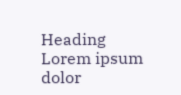Heading
Lorem ipsum dolor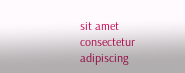sit amet consectetur adipiscing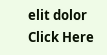elit dolor
Click Here